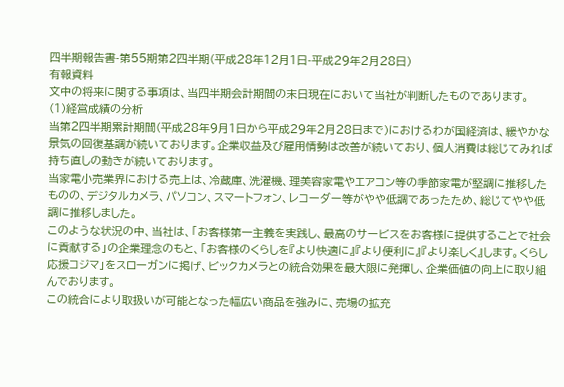四半期報告書-第55期第2四半期(平成28年12月1日-平成29年2月28日)
有報資料
文中の将来に関する事項は、当四半期会計期間の末日現在において当社が判断したものであります。
(1)経営成績の分析
当第2四半期累計期間(平成28年9月1日から平成29年2月28日まで)におけるわが国経済は、緩やかな景気の回復基調が続いております。企業収益及び雇用情勢は改善が続いており、個人消費は総じてみれば持ち直しの動きが続いております。
当家電小売業界における売上は、冷蔵庫、洗濯機、理美容家電やエアコン等の季節家電が堅調に推移したものの、デジタルカメラ、パソコン、スマートフォン、レコーダー等がやや低調であったため、総じてやや低調に推移しました。
このような状況の中、当社は、「お客様第一主義を実践し、最高のサービスをお客様に提供することで社会に貢献する」の企業理念のもと、「お客様のくらしを『より快適に』『より便利に』『より楽しく』します。くらし応援コジマ」をスローガンに掲げ、ビックカメラとの統合効果を最大限に発揮し、企業価値の向上に取り組んでおります。
この統合により取扱いが可能となった幅広い商品を強みに、売場の拡充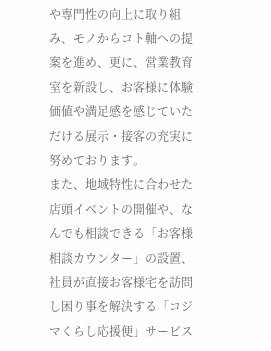や専門性の向上に取り組み、モノからコト軸への提案を進め、更に、営業教育室を新設し、お客様に体験価値や満足感を感じていただける展示・接客の充実に努めております。
また、地域特性に合わせた店頭イベントの開催や、なんでも相談できる「お客様相談カウンター」の設置、社員が直接お客様宅を訪問し困り事を解決する「コジマくらし応援便」サービス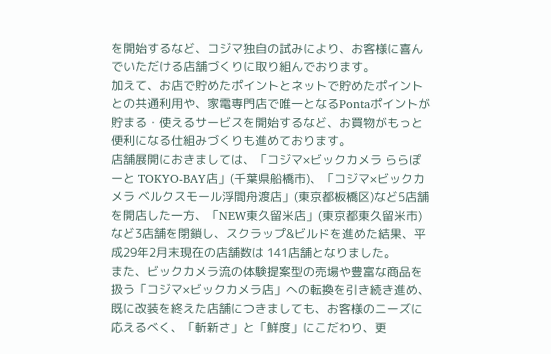を開始するなど、コジマ独自の試みにより、お客様に喜んでいただける店舗づくりに取り組んでおります。
加えて、お店で貯めたポイントとネットで貯めたポイントとの共通利用や、家電専門店で唯一となるPontaポイントが貯まる・使えるサービスを開始するなど、お買物がもっと便利になる仕組みづくりも進めております。
店舗展開におきましては、「コジマ×ビックカメラ ららぽーと TOKYO-BAY店」(千葉県船橋市)、「コジマ×ビックカメラ ベルクスモール浮間舟渡店」(東京都板橋区)など5店舗を開店した一方、「NEW東久留米店」(東京都東久留米市)など3店舗を閉鎖し、スクラップ&ビルドを進めた結果、平成29年2月末現在の店舗数は 141店舗となりました。
また、ビックカメラ流の体験提案型の売場や豊富な商品を扱う「コジマ×ビックカメラ店」への転換を引き続き進め、既に改装を終えた店舗につきましても、お客様のニーズに応えるべく、「斬新さ」と「鮮度」にこだわり、更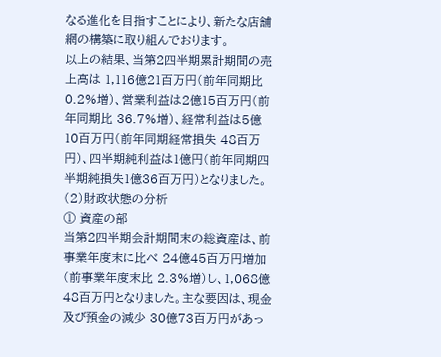なる進化を目指すことにより、新たな店舗網の構築に取り組んでおります。
以上の結果、当第2四半期累計期間の売上高は 1,116億21百万円(前年同期比 0.2%増)、営業利益は2億15百万円(前年同期比 36.7%増)、経常利益は5億10百万円(前年同期経常損失 48百万円)、四半期純利益は1億円(前年同期四半期純損失1億36百万円)となりました。
(2)財政状態の分析
① 資産の部
当第2四半期会計期間末の総資産は、前事業年度末に比べ 24億45百万円増加(前事業年度末比 2.3%増)し、1,068億48百万円となりました。主な要因は、現金及び預金の減少 30億73百万円があっ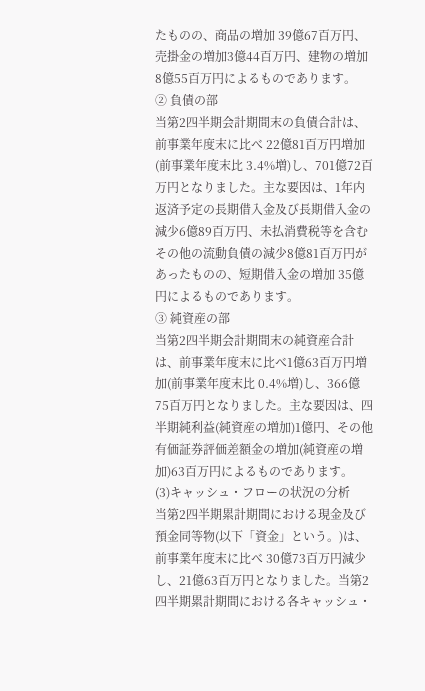たものの、商品の増加 39億67百万円、売掛金の増加3億44百万円、建物の増加8億55百万円によるものであります。
② 負債の部
当第2四半期会計期間末の負債合計は、前事業年度末に比べ 22億81百万円増加(前事業年度末比 3.4%増)し、701億72百万円となりました。主な要因は、1年内返済予定の長期借入金及び長期借入金の減少6億89百万円、未払消費税等を含むその他の流動負債の減少8億81百万円があったものの、短期借入金の増加 35億円によるものであります。
③ 純資産の部
当第2四半期会計期間末の純資産合計は、前事業年度末に比べ1億63百万円増加(前事業年度末比 0.4%増)し、366億75百万円となりました。主な要因は、四半期純利益(純資産の増加)1億円、その他有価証券評価差額金の増加(純資産の増加)63百万円によるものであります。
(3)キャッシュ・フローの状況の分析
当第2四半期累計期間における現金及び預金同等物(以下「資金」という。)は、前事業年度末に比べ 30億73百万円減少し、21億63百万円となりました。当第2四半期累計期間における各キャッシュ・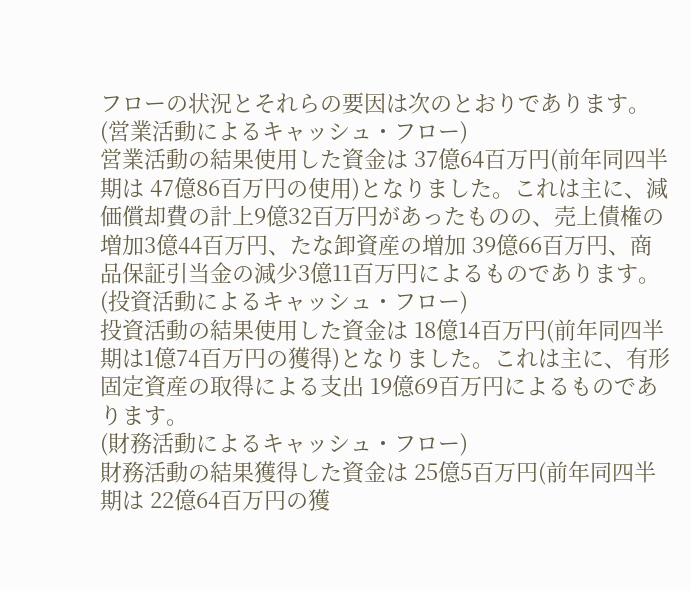フローの状況とそれらの要因は次のとおりであります。
(営業活動によるキャッシュ・フロー)
営業活動の結果使用した資金は 37億64百万円(前年同四半期は 47億86百万円の使用)となりました。これは主に、減価償却費の計上9億32百万円があったものの、売上債権の増加3億44百万円、たな卸資産の増加 39億66百万円、商品保証引当金の減少3億11百万円によるものであります。
(投資活動によるキャッシュ・フロー)
投資活動の結果使用した資金は 18億14百万円(前年同四半期は1億74百万円の獲得)となりました。これは主に、有形固定資産の取得による支出 19億69百万円によるものであります。
(財務活動によるキャッシュ・フロー)
財務活動の結果獲得した資金は 25億5百万円(前年同四半期は 22億64百万円の獲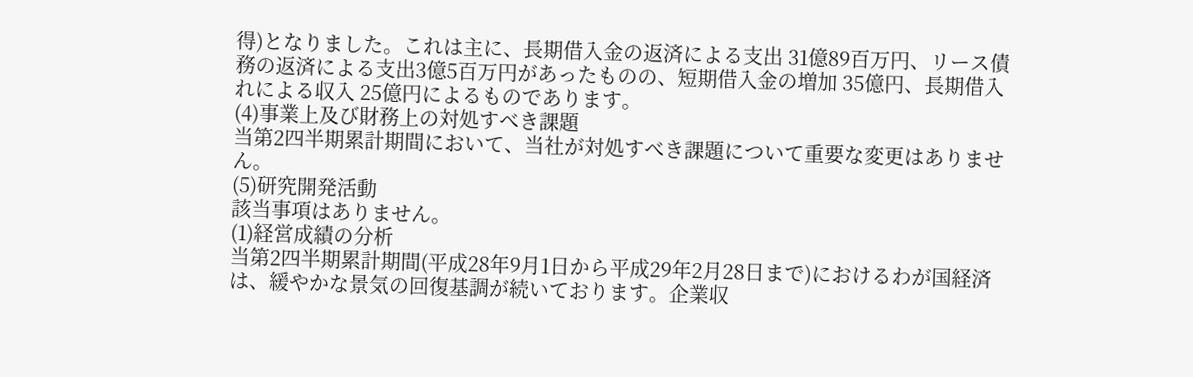得)となりました。これは主に、長期借入金の返済による支出 31億89百万円、リース債務の返済による支出3億5百万円があったものの、短期借入金の増加 35億円、長期借入れによる収入 25億円によるものであります。
(4)事業上及び財務上の対処すべき課題
当第2四半期累計期間において、当社が対処すべき課題について重要な変更はありません。
(5)研究開発活動
該当事項はありません。
(1)経営成績の分析
当第2四半期累計期間(平成28年9月1日から平成29年2月28日まで)におけるわが国経済は、緩やかな景気の回復基調が続いております。企業収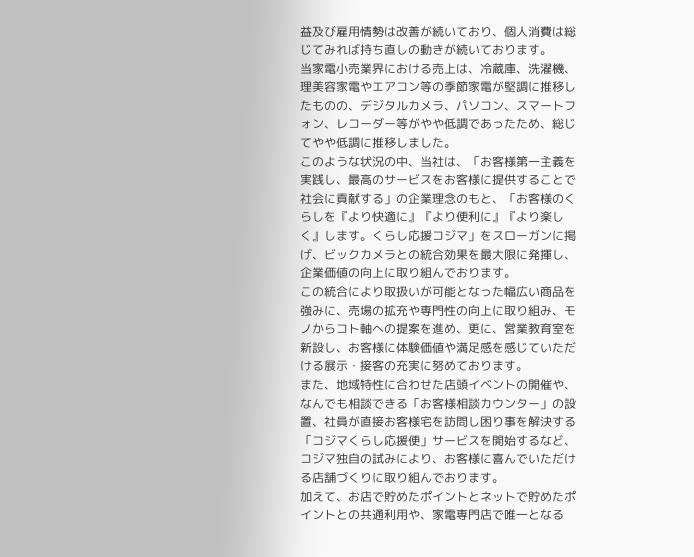益及び雇用情勢は改善が続いており、個人消費は総じてみれば持ち直しの動きが続いております。
当家電小売業界における売上は、冷蔵庫、洗濯機、理美容家電やエアコン等の季節家電が堅調に推移したものの、デジタルカメラ、パソコン、スマートフォン、レコーダー等がやや低調であったため、総じてやや低調に推移しました。
このような状況の中、当社は、「お客様第一主義を実践し、最高のサービスをお客様に提供することで社会に貢献する」の企業理念のもと、「お客様のくらしを『より快適に』『より便利に』『より楽しく』します。くらし応援コジマ」をスローガンに掲げ、ビックカメラとの統合効果を最大限に発揮し、企業価値の向上に取り組んでおります。
この統合により取扱いが可能となった幅広い商品を強みに、売場の拡充や専門性の向上に取り組み、モノからコト軸への提案を進め、更に、営業教育室を新設し、お客様に体験価値や満足感を感じていただける展示・接客の充実に努めております。
また、地域特性に合わせた店頭イベントの開催や、なんでも相談できる「お客様相談カウンター」の設置、社員が直接お客様宅を訪問し困り事を解決する「コジマくらし応援便」サービスを開始するなど、コジマ独自の試みにより、お客様に喜んでいただける店舗づくりに取り組んでおります。
加えて、お店で貯めたポイントとネットで貯めたポイントとの共通利用や、家電専門店で唯一となる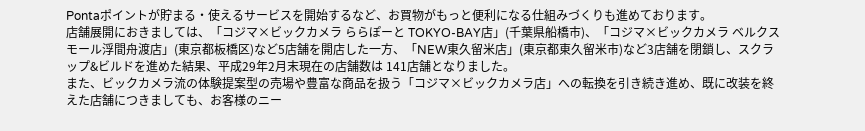Pontaポイントが貯まる・使えるサービスを開始するなど、お買物がもっと便利になる仕組みづくりも進めております。
店舗展開におきましては、「コジマ×ビックカメラ ららぽーと TOKYO-BAY店」(千葉県船橋市)、「コジマ×ビックカメラ ベルクスモール浮間舟渡店」(東京都板橋区)など5店舗を開店した一方、「NEW東久留米店」(東京都東久留米市)など3店舗を閉鎖し、スクラップ&ビルドを進めた結果、平成29年2月末現在の店舗数は 141店舗となりました。
また、ビックカメラ流の体験提案型の売場や豊富な商品を扱う「コジマ×ビックカメラ店」への転換を引き続き進め、既に改装を終えた店舗につきましても、お客様のニー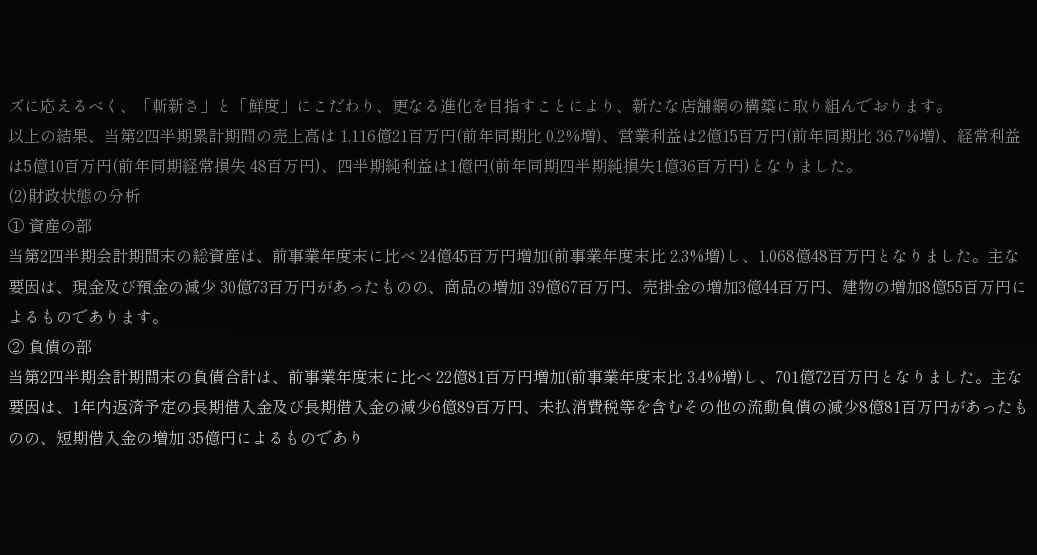ズに応えるべく、「斬新さ」と「鮮度」にこだわり、更なる進化を目指すことにより、新たな店舗網の構築に取り組んでおります。
以上の結果、当第2四半期累計期間の売上高は 1,116億21百万円(前年同期比 0.2%増)、営業利益は2億15百万円(前年同期比 36.7%増)、経常利益は5億10百万円(前年同期経常損失 48百万円)、四半期純利益は1億円(前年同期四半期純損失1億36百万円)となりました。
(2)財政状態の分析
① 資産の部
当第2四半期会計期間末の総資産は、前事業年度末に比べ 24億45百万円増加(前事業年度末比 2.3%増)し、1,068億48百万円となりました。主な要因は、現金及び預金の減少 30億73百万円があったものの、商品の増加 39億67百万円、売掛金の増加3億44百万円、建物の増加8億55百万円によるものであります。
② 負債の部
当第2四半期会計期間末の負債合計は、前事業年度末に比べ 22億81百万円増加(前事業年度末比 3.4%増)し、701億72百万円となりました。主な要因は、1年内返済予定の長期借入金及び長期借入金の減少6億89百万円、未払消費税等を含むその他の流動負債の減少8億81百万円があったものの、短期借入金の増加 35億円によるものであり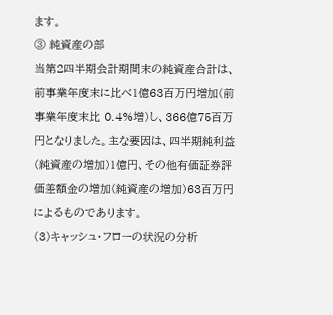ます。
③ 純資産の部
当第2四半期会計期間末の純資産合計は、前事業年度末に比べ1億63百万円増加(前事業年度末比 0.4%増)し、366億75百万円となりました。主な要因は、四半期純利益(純資産の増加)1億円、その他有価証券評価差額金の増加(純資産の増加)63百万円によるものであります。
(3)キャッシュ・フローの状況の分析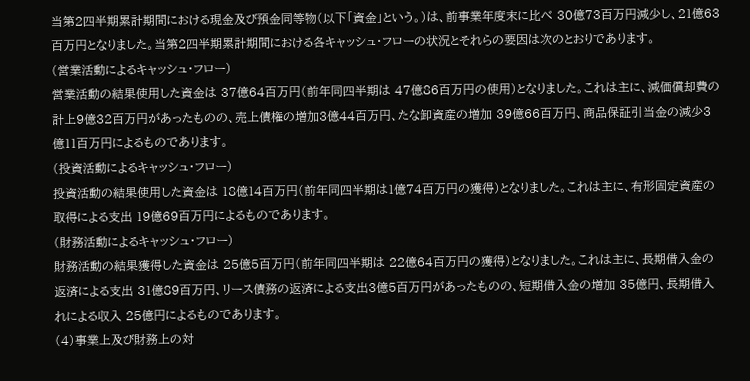当第2四半期累計期間における現金及び預金同等物(以下「資金」という。)は、前事業年度末に比べ 30億73百万円減少し、21億63百万円となりました。当第2四半期累計期間における各キャッシュ・フローの状況とそれらの要因は次のとおりであります。
(営業活動によるキャッシュ・フロー)
営業活動の結果使用した資金は 37億64百万円(前年同四半期は 47億86百万円の使用)となりました。これは主に、減価償却費の計上9億32百万円があったものの、売上債権の増加3億44百万円、たな卸資産の増加 39億66百万円、商品保証引当金の減少3億11百万円によるものであります。
(投資活動によるキャッシュ・フロー)
投資活動の結果使用した資金は 18億14百万円(前年同四半期は1億74百万円の獲得)となりました。これは主に、有形固定資産の取得による支出 19億69百万円によるものであります。
(財務活動によるキャッシュ・フロー)
財務活動の結果獲得した資金は 25億5百万円(前年同四半期は 22億64百万円の獲得)となりました。これは主に、長期借入金の返済による支出 31億89百万円、リース債務の返済による支出3億5百万円があったものの、短期借入金の増加 35億円、長期借入れによる収入 25億円によるものであります。
(4)事業上及び財務上の対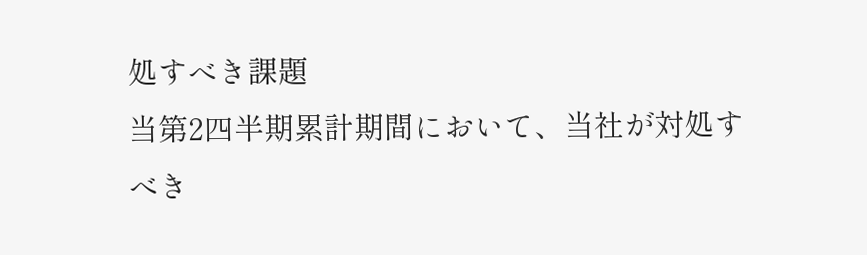処すべき課題
当第2四半期累計期間において、当社が対処すべき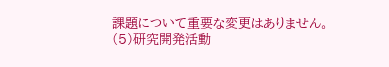課題について重要な変更はありません。
(5)研究開発活動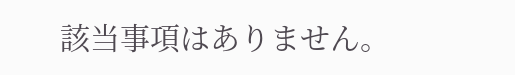該当事項はありません。